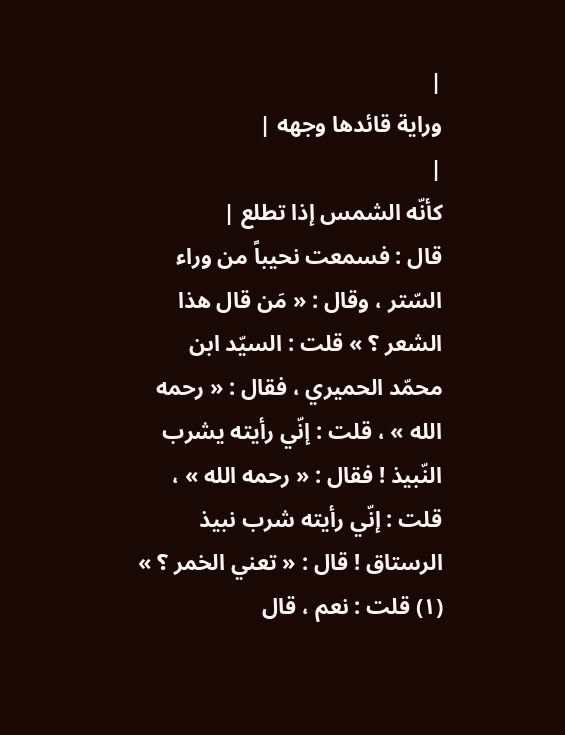|
وراية قائدها وجهه |
|
كأنّه الشمس إذا تطلع |
قال : فسمعت نحيباً من وراء السّتر ، وقال : « مَن قال هذا الشعر ؟ » قلت : السيّد ابن محمّد الحميري ، فقال : « رحمه الله » ، قلت : إنّي رأيته يشرب النّبيذ ! فقال : « رحمه الله » ، قلت : إنّي رأيته شرب نبيذ الرستاق ! قال : « تعني الخمر ؟ » (١) قلت : نعم ، قال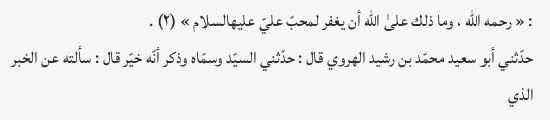: « رحمه الله ، وما ذلك علىٰ الله أن يغفر لمحبّ عليّ عليهالسلام » (٢) .
حدّثني أبو سعيد محمّد بن رشيد الهروي قال : حدّثني السيّد وسمّاه وذكر أنّه خيّر قال : سألته عن الخبر الذي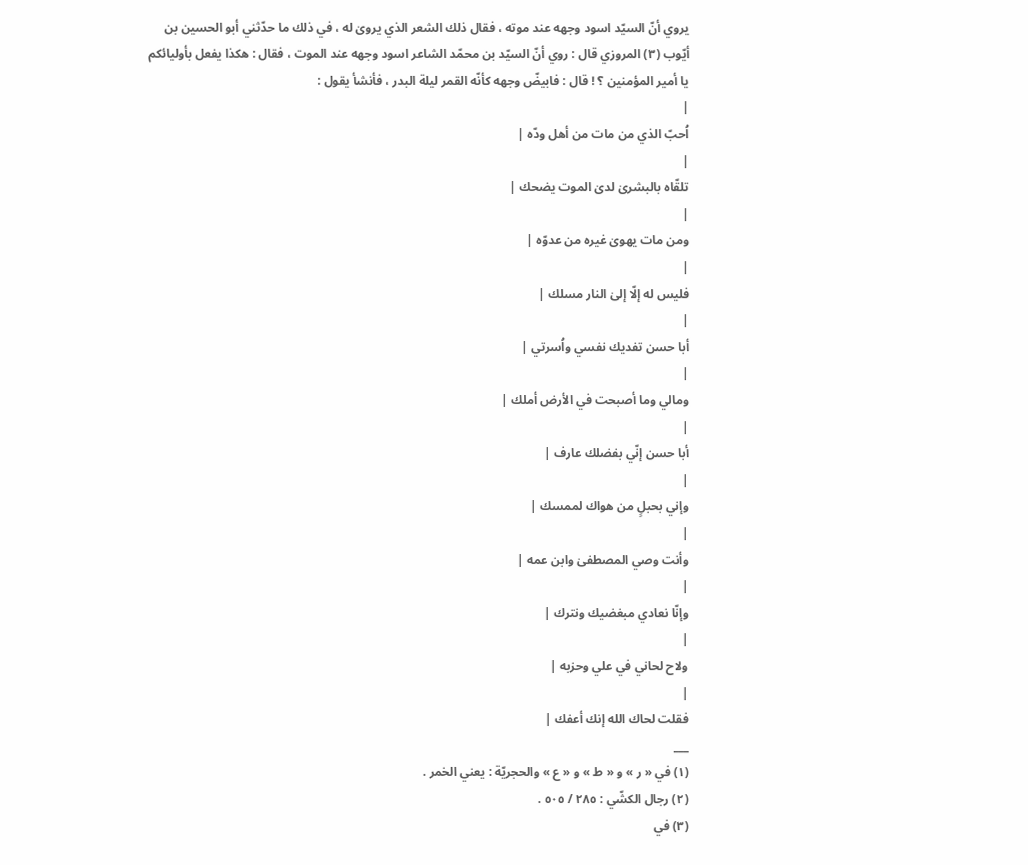يروي أنّ السيّد اسود وجهه عند موته ، فقال ذلك الشعر الذي يروىٰ له ، في ذلك ما حدّثني أبو الحسين بن أيّوب (٣) المروزي قال : روي أنّ السيّد بن محمّد الشاعر اسود وجهه عند الموت ، فقال : هكذا يفعل بأوليائكم يا أمير المؤمنين ؟ ! قال : فابيضّ وجهه كأنّه القمر ليلة البدر ، فأنشأ يقول :
|
اُحبّ الذي من مات من أهل ودّه |
|
تلقّاه بالبشرىٰ لدىٰ الموت يضحك |
|
ومن مات يهوىٰ غيره من عدوّه |
|
فليس له إلّا إلىٰ النار مسلك |
|
أبا حسن تفديك نفسي واُسرتي |
|
ومالي وما أصبحت في الأرض أملك |
|
أبا حسن إنّي بفضلك عارف |
|
وإني بحبلٍ من هواك لممسك |
|
وأنت وصي المصطفىٰ وابن عمه |
|
وإنّا نعادي مبغضيك ونترك |
|
ولاح لحاني في علي وحزبه |
|
فقلت لحاك الله إنك أعفك |
___
(١) في « ر » و « ط » و « ع » والحجريّة : يعني الخمر .
(٢) رجال الكشّي : ٢٨٥ / ٥٠٥ .
(٣) في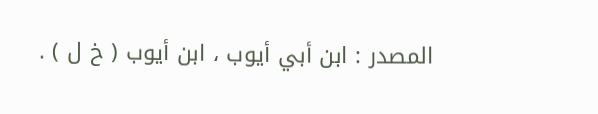المصدر : ابن أبي أيوب ، ابن أيوب ( خ ل ) .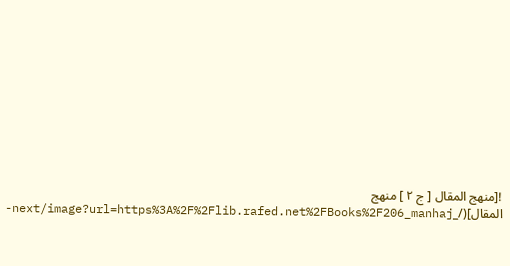![منهج المقال [ ج ٢ ] منهج المقال](/_next/image?url=https%3A%2F%2Flib.rafed.net%2FBooks%2F206_manhaj-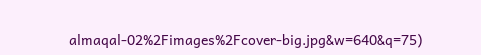almaqal-02%2Fimages%2Fcover-big.jpg&w=640&q=75)